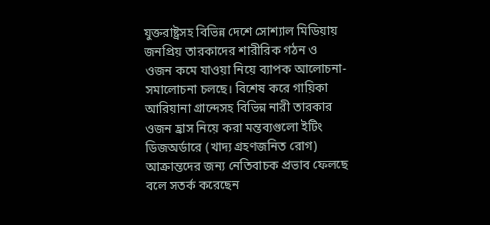যুক্তরাষ্ট্রসহ বিভিন্ন দেশে সোশ্যাল মিডিয়ায় জনপ্রিয় তারকাদের শারীরিক গঠন ও ওজন কমে যাওয়া নিয়ে ব্যাপক আলোচনা-সমালোচনা চলছে। বিশেষ করে গায়িকা আরিয়ানা গ্রান্দেসহ বিভিন্ন নারী তারকার ওজন হ্রাস নিয়ে করা মন্তব্যগুলো ইটিং ডিজঅর্ডারে (খাদ্য গ্রহণজনিত রোগ) আক্রান্তদের জন্য নেতিবাচক প্রভাব ফেলছে বলে সতর্ক করেছেন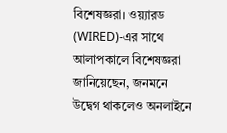বিশেষজ্ঞরা। ওয়্যারড (WIRED)-এর সাথে আলাপকালে বিশেষজ্ঞরা জানিয়েছেন, জনমনে উদ্বেগ থাকলেও অনলাইনে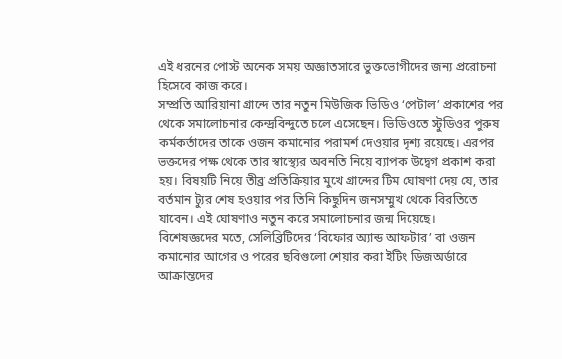এই ধরনের পোস্ট অনেক সময় অজ্ঞাতসারে ভুক্তভোগীদের জন্য প্ররোচনা হিসেবে কাজ করে।
সম্প্রতি আরিয়ানা গ্রান্দে তার নতুন মিউজিক ভিডিও ‘পেটাল’ প্রকাশের পর থেকে সমালোচনার কেন্দ্রবিন্দুতে চলে এসেছেন। ভিডিওতে স্টুডিওর পুরুষ কর্মকর্তাদের তাকে ওজন কমানোর পরামর্শ দেওয়ার দৃশ্য রয়েছে। এরপর ভক্তদের পক্ষ থেকে তার স্বাস্থ্যের অবনতি নিয়ে ব্যাপক উদ্বেগ প্রকাশ করা হয়। বিষয়টি নিয়ে তীব্র প্রতিক্রিয়ার মুখে গ্রান্দের টিম ঘোষণা দেয় যে, তার বর্তমান ট্যুর শেষ হওয়ার পর তিনি কিছুদিন জনসম্মুখ থেকে বিরতিতে যাবেন। এই ঘোষণাও নতুন করে সমালোচনার জন্ম দিয়েছে।
বিশেষজ্ঞদের মতে, সেলিব্রিটিদের ‘বিফোর অ্যান্ড আফটার’ বা ওজন কমানোর আগের ও পরের ছবিগুলো শেয়ার করা ইটিং ডিজঅর্ডারে আক্রান্তদের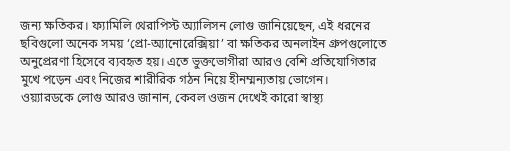জন্য ক্ষতিকর। ফ্যামিলি থেরাপিস্ট অ্যালিসন লোগু জানিয়েছেন, এই ধরনের ছবিগুলো অনেক সময় ‘প্রো-অ্যানোরেক্সিয়া’ বা ক্ষতিকর অনলাইন গ্রুপগুলোতে অনুপ্রেরণা হিসেবে ব্যবহৃত হয়। এতে ভুক্তভোগীরা আরও বেশি প্রতিযোগিতার মুখে পড়েন এবং নিজের শারীরিক গঠন নিয়ে হীনম্মন্যতায় ভোগেন।
ওয়্যারডকে লোগু আরও জানান, কেবল ওজন দেখেই কারো স্বাস্থ্য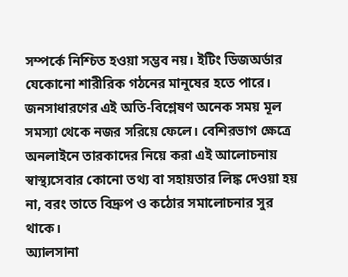সম্পর্কে নিশ্চিত হওয়া সম্ভব নয়। ইটিং ডিজঅর্ডার যেকোনো শারীরিক গঠনের মানুষের হতে পারে। জনসাধারণের এই অতি-বিশ্লেষণ অনেক সময় মূল সমস্যা থেকে নজর সরিয়ে ফেলে। বেশিরভাগ ক্ষেত্রে অনলাইনে তারকাদের নিয়ে করা এই আলোচনায় স্বাস্থ্যসেবার কোনো তথ্য বা সহায়তার লিঙ্ক দেওয়া হয় না, বরং তাতে বিদ্রুপ ও কঠোর সমালোচনার সুর থাকে।
অ্যালসানা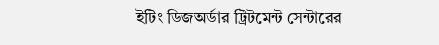ইটিং ডিজঅর্ডার ট্রিটমেন্ট সেন্টারের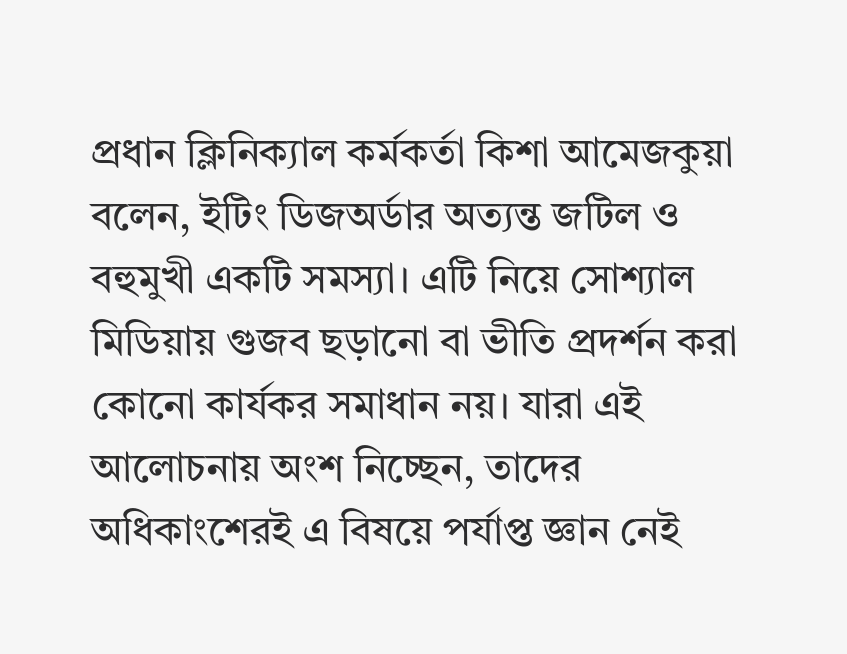প্রধান ক্লিনিক্যাল কর্মকর্তা কিশা আমেজকুয়া বলেন, ইটিং ডিজঅর্ডার অত্যন্ত জটিল ও বহুমুখী একটি সমস্যা। এটি নিয়ে সোশ্যাল মিডিয়ায় গুজব ছড়ানো বা ভীতি প্রদর্শন করা কোনো কার্যকর সমাধান নয়। যারা এই আলোচনায় অংশ নিচ্ছেন, তাদের অধিকাংশেরই এ বিষয়ে পর্যাপ্ত জ্ঞান নেই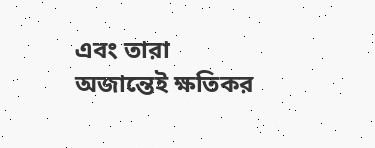এবং তারা অজান্তেই ক্ষতিকর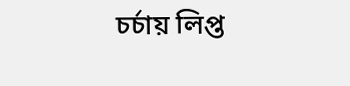চর্চায় লিপ্ত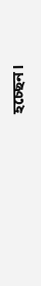হচ্ছেন।